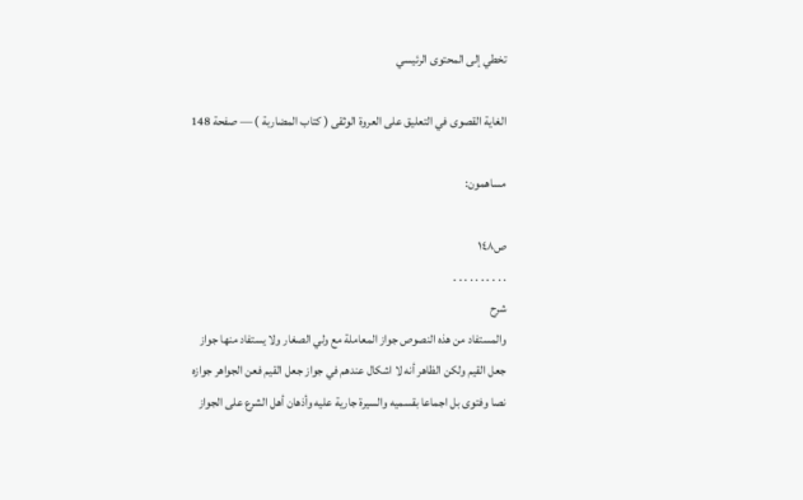تخطي إلى المحتوى الرئيسي

الغاية القصوى في التعليق على العروة الوثقى ( كتاب المضاربة ) — صفحة 148

مساهمون:

ص١٤٨
. . . . . . . . . .
شرح
والمستفاد من هذه النصوص جواز المعاملة مع ولي الصغار ولا يستفاد منها جواز جعل القيم ولكن الظاهر أنه لا اشكال عندهم في جواز جعل القيم فعن الجواهر جوازه نصا وفتوى بل اجماعا بقسميه والسيرة جارية عليه وأذهان أهل الشرع على الجواز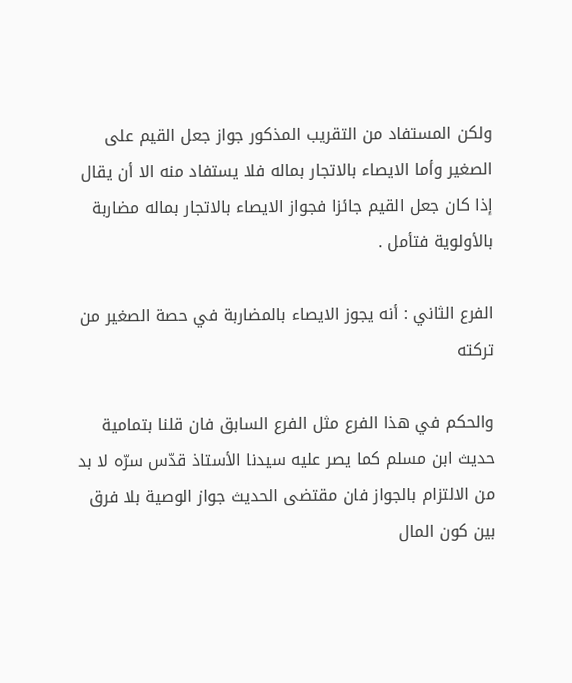ولكن المستفاد من التقريب المذكور جواز جعل القيم على الصغير وأما الايصاء بالاتجار بماله فلا يستفاد منه الا أن يقال إذا كان جعل القيم جائزا فجواز الايصاء بالاتجار بماله مضاربة بالأولوية فتأمل .

الفرع الثاني : أنه يجوز الايصاء بالمضاربة في حصة الصغير من تركته

والحكم في هذا الفرع مثل الفرع السابق فان قلنا بتمامية حديث ابن مسلم كما يصر عليه سيدنا الأستاذ قدّس سرّه لا بد من الالتزام بالجواز فان مقتضى الحديث جواز الوصية بلا فرق بين كون المال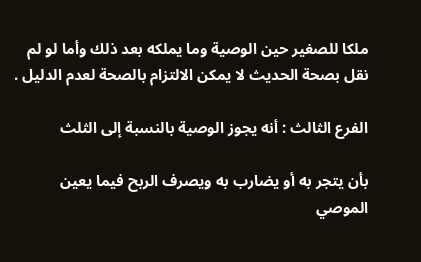ملكا للصغير حين الوصية وما يملكه بعد ذلك وأما لو لم نقل بصحة الحديث لا يمكن الالتزام بالصحة لعدم الدليل .

الفرع الثالث : أنه يجوز الوصية بالنسبة إلى الثلث

بأن يتجر به أو يضارب به ويصرف الربح فيما يعين الموصي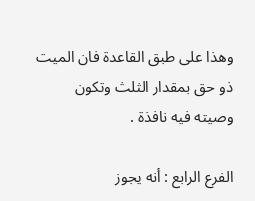وهذا على طبق القاعدة فان الميت ذو حق بمقدار الثلث وتكون وصيته فيه نافذة .

الفرع الرابع : أنه يجوز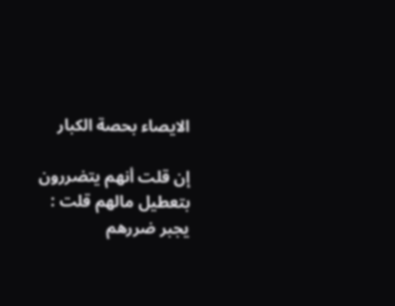الايصاء بحصة الكبار

إن قلت أنهم يتضررون بتعطيل مالهم قلت : يجبر ضررهم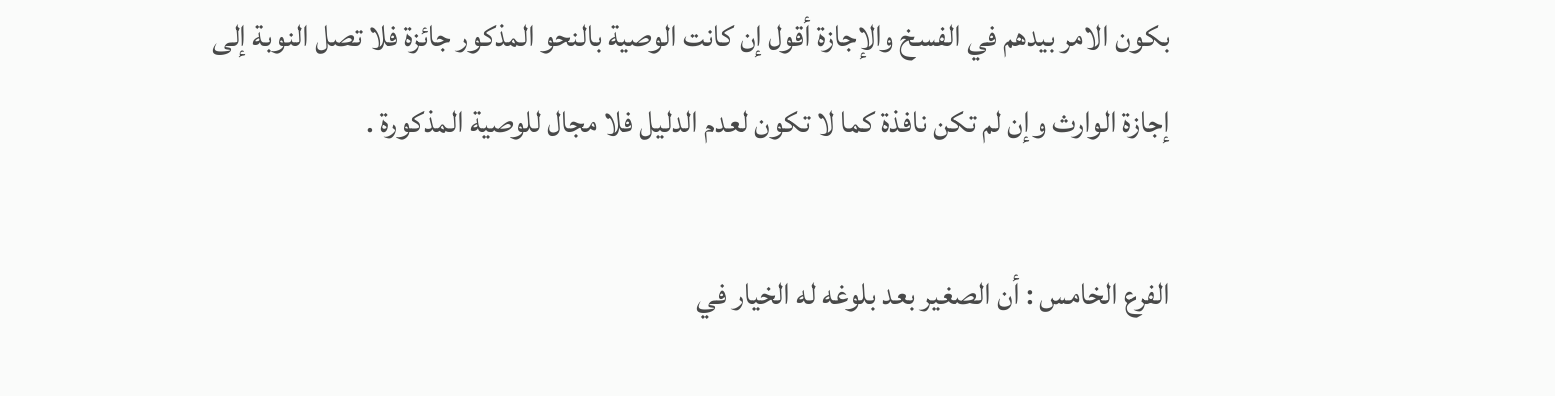بكون الامر بيدهم في الفسخ والإجازة أقول إن كانت الوصية بالنحو المذكور جائزة فلا تصل النوبة إلى إجازة الوارث وإن لم تكن نافذة كما لا تكون لعدم الدليل فلا مجال للوصية المذكورة .

الفرع الخامس : أن الصغير بعد بلوغه له الخيار في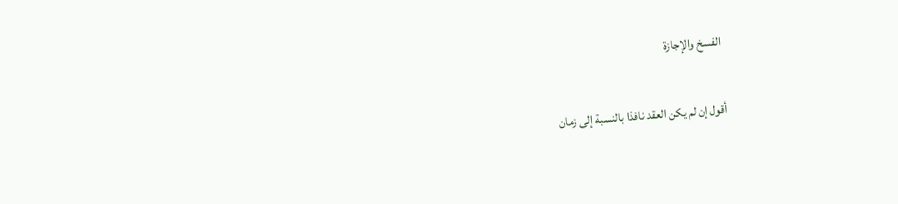الفسخ والإجازة

أقول إن لم يكن العقد نافذا بالنسبة إلى زمان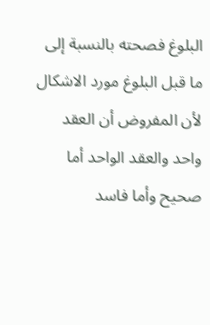البلوغ فصحته بالنسبة إلى ما قبل البلوغ مورد الاشكال لأن المفروض أن العقد واحد والعقد الواحد أما صحيح وأما فاسد